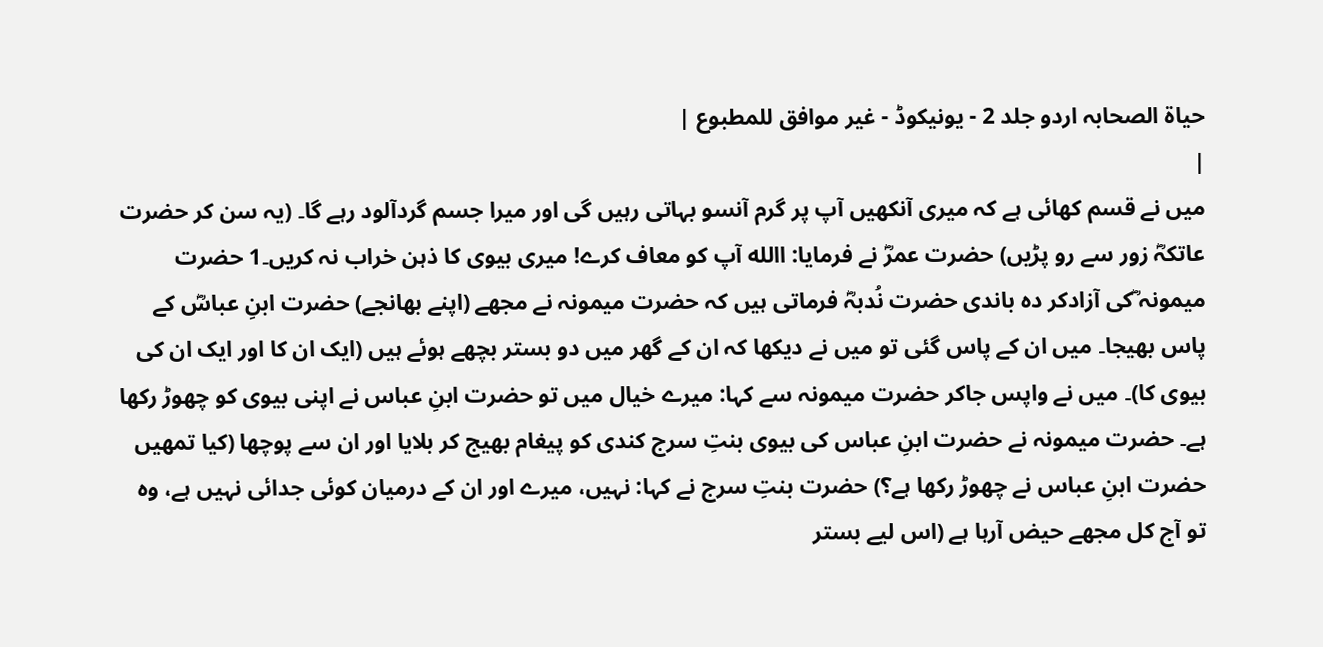حیاۃ الصحابہ اردو جلد 2 - یونیکوڈ - غیر موافق للمطبوع |
|
میں نے قسم کھائی ہے کہ میری آنکھیں آپ پر گرم آنسو بہاتی رہیں گی اور میرا جسم گردآلود رہے گا۔ (یہ سن کر حضرت عاتکہؓ زور سے رو پڑیں) حضرت عمرؓ نے فرمایا: االله آپ کو معاف کرے! میری بیوی کا ذہن خراب نہ کریں۔1 حضرت میمونہ ؓکی آزادکر دہ باندی حضرت نُدبہؓ فرماتی ہیں کہ حضرت میمونہ نے مجھے (اپنے بھانجے) حضرت ابنِ عباسؓ کے پاس بھیجا۔ میں ان کے پاس گئی تو میں نے دیکھا کہ ان کے گھر میں دو بستر بچھے ہوئے ہیں (ایک ان کا اور ایک ان کی بیوی کا)۔ میں نے واپس جاکر حضرت میمونہ سے کہا: میرے خیال میں تو حضرت ابنِ عباس نے اپنی بیوی کو چھوڑ رکھا ہے۔ حضرت میمونہ نے حضرت ابنِ عباس کی بیوی بنتِ سرج کندی کو پیغام بھیج کر بلایا اور ان سے پوچھا (کیا تمھیں حضرت ابنِ عباس نے چھوڑ رکھا ہے؟) حضرت بنتِ سرج نے کہا: نہیں، میرے اور ان کے درمیان کوئی جدائی نہیں ہے، وہ تو آج کل مجھے حیض آرہا ہے (اس لیے بستر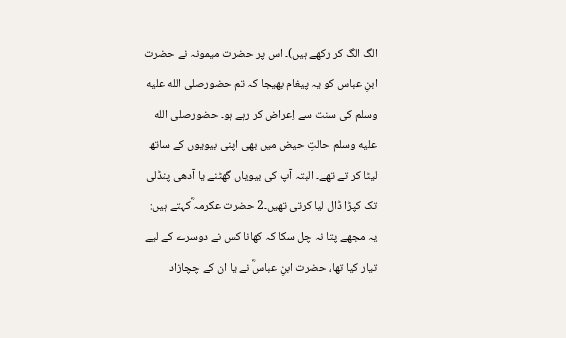الگ الگ کر رکھے ہیں)۔ اس پر حضرت میمونہ نے حضرت ابنِ عباس کو یہ پیغام بھیجا کہ تم حضورصلى الله عليه وسلم کی سنت سے اِعراض کر رہے ہو۔ حضورصلى الله عليه وسلم حالتِ حیض میں بھی اپنی بیویوں کے ساتھ لیٹا کر تے تھے۔ البتہ آپ کی بیویاں گھٹنے یا آدھی پنڈلی تک کپڑا ڈال لیا کرتی تھیں۔2 حضرت عکرمہ ؓکہتے ہیں: یہ مجھے پتا نہ چل سکا کہ کھانا کس نے دوسرے کے لیے تیار کیا تھا، حضرت ابنِ عباسؓ نے یا ان کے چچازاد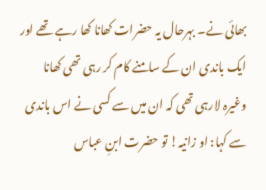بھائی نے۔ بہرحال یہ حضرات کھانا کھا رہے تھے اور ایک باندی ان کے سامنے کام کر رہی تھی کھانا وغیرہ لارہی تھی کہ ان میں سے کسی نے اس باندی سے کہا: او زانیہ! تو حضرت ابنِ عباس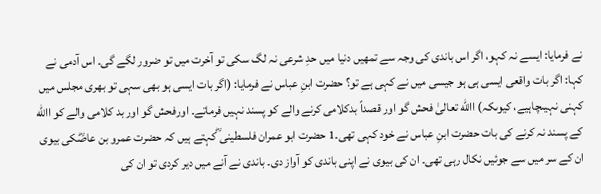نے فرمایا: ایسے نہ کہو، اگر اس باندی کی وجہ سے تمھیں دنیا میں حدِ شرعی نہ لگ سکی تو آخرت میں تو ضرور لگے گی۔ اس آدمی نے کہا: اگر بات واقعی ایسی ہی ہو جیسی میں نے کہی ہے تو؟ حضرت ابنِ عباس نے فرمایا: (اگر بات ایسی ہو بھی سہی تو بھری مجلس میں کہنی نہیںچاہیے، کیوںکہ) االله تعالیٰ فحش گو اور قصداً بدکلامی کرنے والے کو پسند نہیں فرماتے۔ اورفحش گو اور بد کلامی والے کو االله کے پسند نہ کرنے کی بات حضرت ابنِ عباس نے خود کہی تھی۔1 حضرت ابو عمران فلسطینی ؓکہتے ہیں کہ حضرت عمرو بن عاصؓکی بیوی ان کے سر میں سے جوئیں نکال رہی تھی۔ ان کی بیوی نے اپنی باندی کو آواز دی۔ باندی نے آنے میں دیر کردی تو ان کی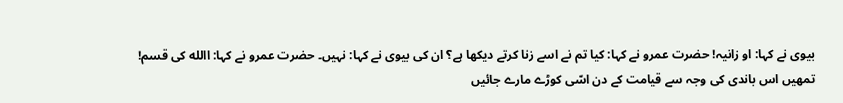بیوی نے کہا: او زانیہ! حضرت عمرو نے کہا: کیا تم نے اسے زنا کرتے دیکھا ہے؟ ان کی بیوی نے کہا: نہیں۔ حضرت عمرو نے کہا: االله کی قسم! تمھیں اس باندی کی وجہ سے قیامت کے دن اسّی کوڑے مارے جائیں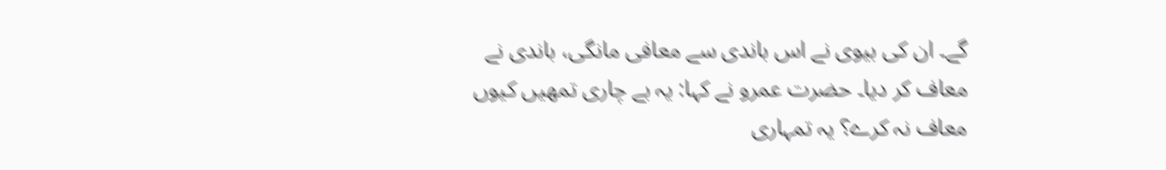گے۔ ان کی بیوی نے اس باندی سے معافی مانگی، باندی نے معاف کر دیا۔ حضرت عمرو نے کہا: یہ بے چاری تمھیں کیوں معاف نہ کرے؟ یہ تمہاری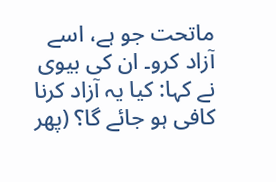ماتحت جو ہے، اسے آزاد کرو۔ ان کی بیوی نے کہا: کیا یہ آزاد کرنا کافی ہو جائے گا؟ (پھر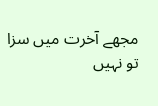مجھے آخرت میں سزا تو نہیں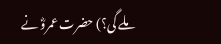ملے گی؟) حضرت عمروؓ نے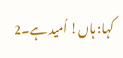کہا: ہاں! اُمید ہے۔2